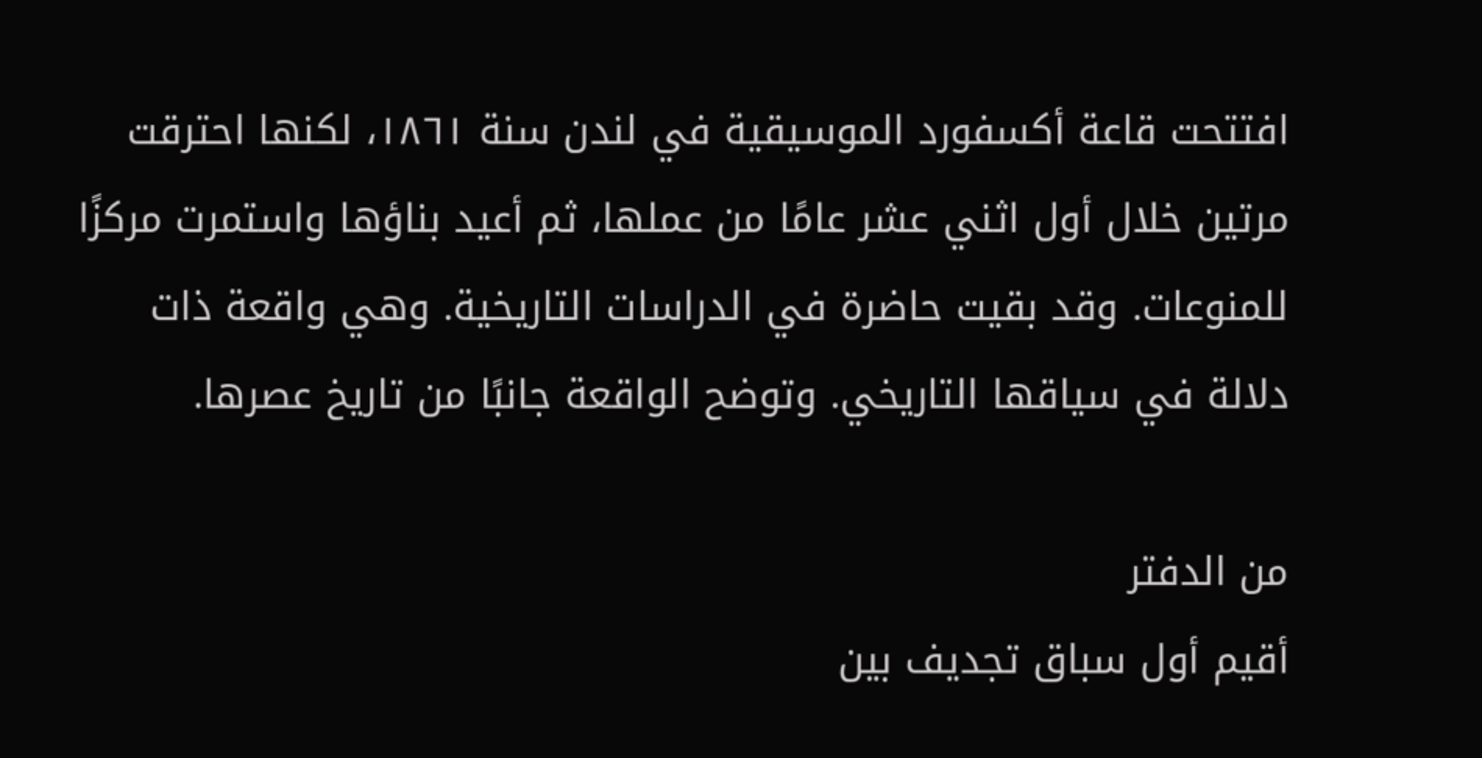افتتحت قاعة أكسفورد الموسيقية في لندن سنة ١٨٦١، لكنها احترقت مرتين خلال أول اثني عشر عامًا من عملها، ثم أعيد بناؤها واستمرت مركزًا للمنوعات. وقد بقيت حاضرة في الدراسات التاريخية. وهي واقعة ذات دلالة في سياقها التاريخي. وتوضح الواقعة جانبًا من تاريخ عصرها.

من الدفتر
أقيم أول سباق تجديف بين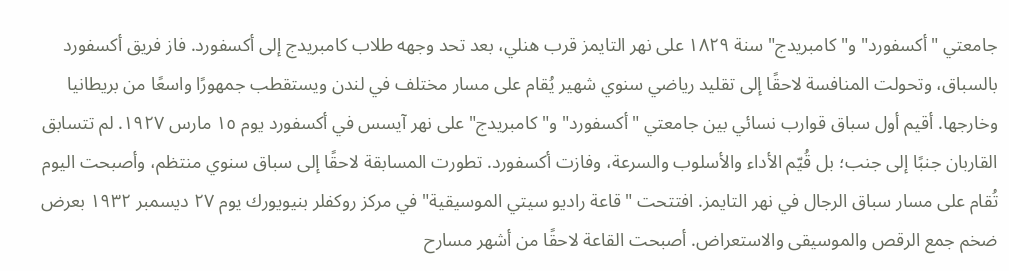جامعتي "أكسفورد" و"كامبريدج" سنة ١٨٢٩ على نهر التايمز قرب هنلي، بعد تحد وجهه طلاب كامبريدج إلى أكسفورد. فاز فريق أكسفورد بالسباق، وتحولت المنافسة لاحقًا إلى تقليد رياضي سنوي شهير يُقام على مسار مختلف في لندن ويستقطب جمهورًا واسعًا من بريطانيا وخارجها. أقيم أول سباق قوارب نسائي بين جامعتي "أكسفورد" و"كامبريدج" على نهر آيسس في أكسفورد يوم ١٥ مارس ١٩٢٧. لم تتسابق القاربان جنبًا إلى جنب؛ بل قُيّم الأداء والأسلوب والسرعة، وفازت أكسفورد. تطورت المسابقة لاحقًا إلى سباق سنوي منتظم، وأصبحت اليوم تُقام على مسار سباق الرجال في نهر التايمز. افتتحت "قاعة راديو سيتي الموسيقية" في مركز روكفلر بنيويورك يوم ٢٧ ديسمبر ١٩٣٢ بعرض ضخم جمع الرقص والموسيقى والاستعراض. أصبحت القاعة لاحقًا من أشهر مسارح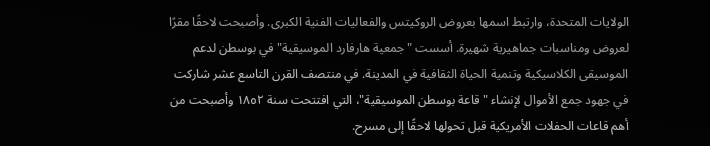الولايات المتحدة، وارتبط اسمها بعروض الروكيتس والفعاليات الفنية الكبرى. وأصبحت لاحقًا مقرًا لعروض ومناسبات جماهيرية شهيرة. أسست "جمعية هارفارد الموسيقية" في بوسطن لدعم الموسيقى الكلاسيكية وتنمية الحياة الثقافية في المدينة. في منتصف القرن التاسع عشر شاركت في جهود جمع الأموال لإنشاء "قاعة بوسطن الموسيقية"، التي افتتحت سنة ١٨٥٢ وأصبحت من أهم قاعات الحفلات الأمريكية قبل تحولها لاحقًا إلى مسرح.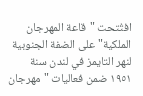افتُتحت "قاعة المهرجان الملكية" على الضفة الجنوبية لنهر التايمز في لندن سنة ١٩٥١ ضمن فعاليات "مهرجان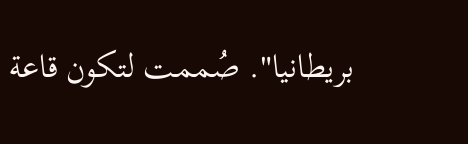بريطانيا". صُممت لتكون قاعة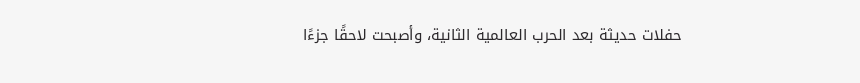حفلات حديثة بعد الحرب العالمية الثانية، وأصبحت لاحقًا جزءًا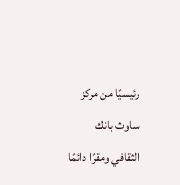رئيسيًا من مركز ساوث بانك الثقافي ومقرًا دائمًا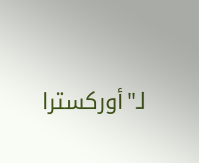لـ"أوركسترا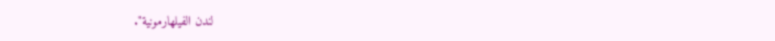لندن الفيلهارمونية".